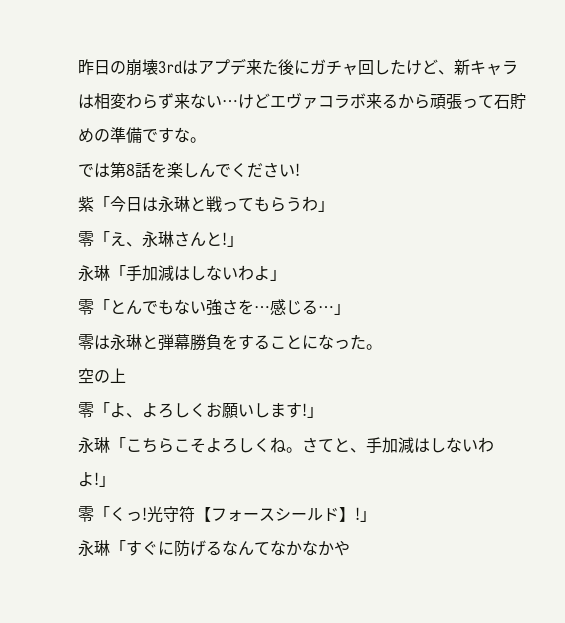昨日の崩壊3rdはアプデ来た後にガチャ回したけど、新キャラは相変わらず来ない…けどエヴァコラボ来るから頑張って石貯めの準備ですな。
では第8話を楽しんでください!
紫「今日は永琳と戦ってもらうわ」
零「え、永琳さんと!」
永琳「手加減はしないわよ」
零「とんでもない強さを…感じる…」
零は永琳と弾幕勝負をすることになった。
空の上
零「よ、よろしくお願いします!」
永琳「こちらこそよろしくね。さてと、手加減はしないわよ!」
零「くっ!光守符【フォースシールド】!」
永琳「すぐに防げるなんてなかなかや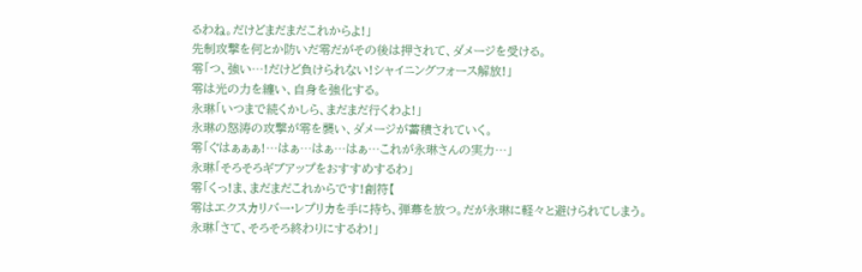るわね。だけどまだまだこれからよ!」
先制攻撃を何とか防いだ零だがその後は押されて、ダメージを受ける。
零「つ、強い…!だけど負けられない!シャイニングフォース解放!」
零は光の力を纏い、自身を強化する。
永琳「いつまで続くかしら、まだまだ行くわよ!」
永琳の怒涛の攻撃が零を襲い、ダメージが蓄積されていく。
零「ぐはぁぁぁ!…はぁ…はぁ…はぁ…これが永琳さんの実力…」
永琳「そろそろギブアップをおすすめするわ」
零「くっ!ま、まだまだこれからです!創符【
零はエクスカリバー·レプリカを手に持ち、弾幕を放つ。だが永琳に軽々と避けられてしまう。
永琳「さて、そろそろ終わりにするわ!」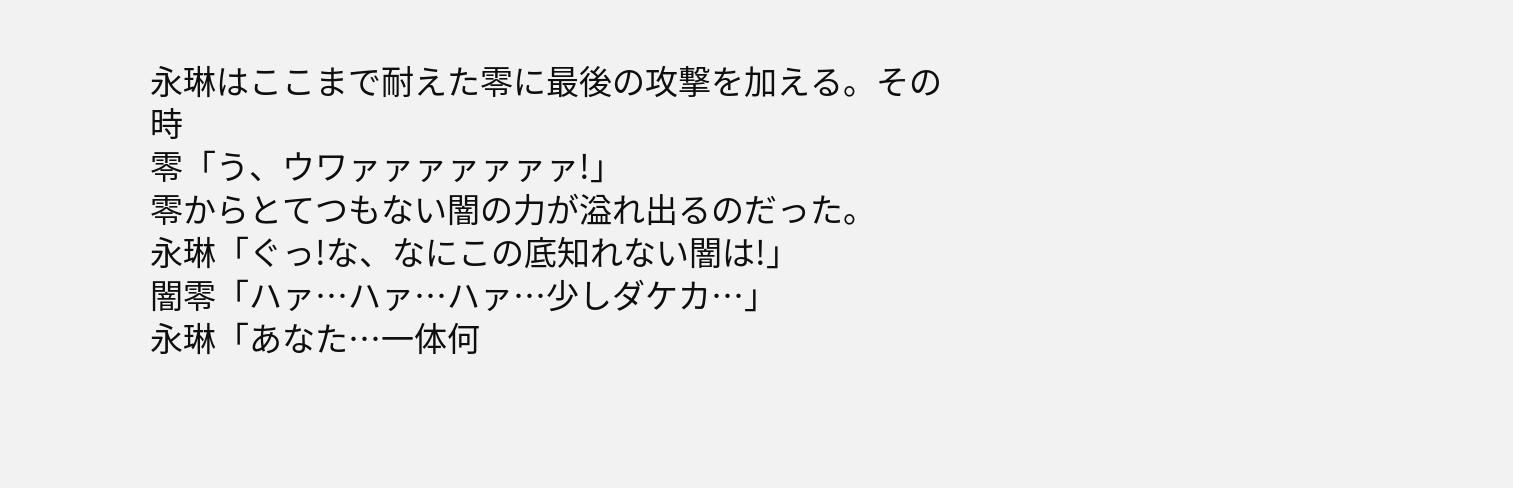永琳はここまで耐えた零に最後の攻撃を加える。その時
零「う、ウワァァァァァァァ!」
零からとてつもない闇の力が溢れ出るのだった。
永琳「ぐっ!な、なにこの底知れない闇は!」
闇零「ハァ…ハァ…ハァ…少しダケカ…」
永琳「あなた…一体何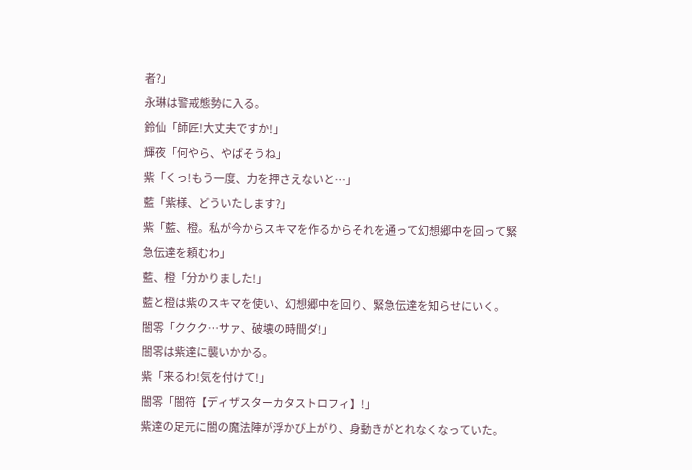者?」
永琳は警戒態勢に入る。
鈴仙「師匠!大丈夫ですか!」
輝夜「何やら、やばそうね」
紫「くっ!もう一度、力を押さえないと…」
藍「紫様、どういたします?」
紫「藍、橙。私が今からスキマを作るからそれを通って幻想郷中を回って緊急伝達を頼むわ」
藍、橙「分かりました!」
藍と橙は紫のスキマを使い、幻想郷中を回り、緊急伝達を知らせにいく。
闇零「ククク…サァ、破壊の時間ダ!」
闇零は紫達に襲いかかる。
紫「来るわ!気を付けて!」
闇零「闇符【ディザスターカタストロフィ】!」
紫達の足元に闇の魔法陣が浮かび上がり、身動きがとれなくなっていた。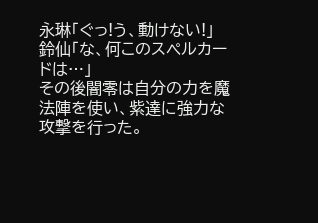永琳「ぐっ!う、動けない!」
鈴仙「な、何このスペルカードは…」
その後闇零は自分の力を魔法陣を使い、紫達に強力な攻撃を行った。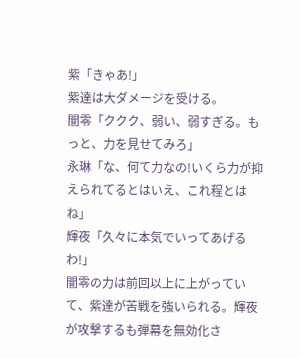紫「きゃあ!」
紫達は大ダメージを受ける。
闇零「ククク、弱い、弱すぎる。もっと、力を見せてみろ」
永琳「な、何て力なの!いくら力が抑えられてるとはいえ、これ程とはね」
輝夜「久々に本気でいってあげるわ!」
闇零の力は前回以上に上がっていて、紫達が苦戦を強いられる。輝夜が攻撃するも弾幕を無効化さ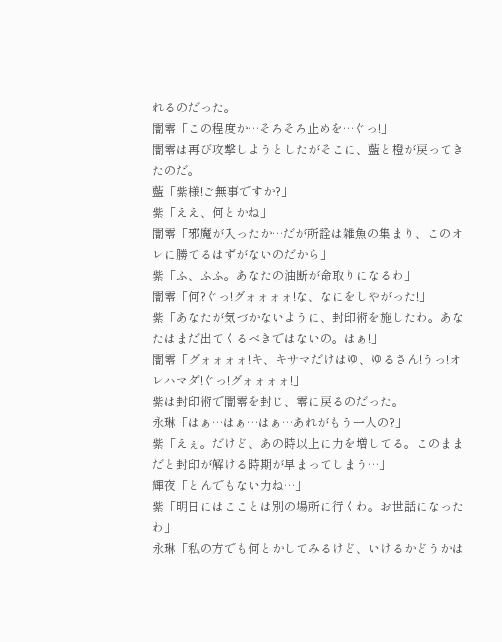れるのだった。
闇零「この程度か…そろそろ止めを…ぐっ!」
闇零は再び攻撃しようとしたがそこに、藍と橙が戻ってきたのだ。
藍「紫様!ご無事ですか?」
紫「ええ、何とかね」
闇零「邪魔が入ったか…だが所詮は雑魚の集まり、このオレに勝てるはずがないのだから」
紫「ふ、ふふ。あなたの油断が命取りになるわ」
闇零「何?ぐっ!グォォォォ!な、なにをしやがった!」
紫「あなたが気づかないように、封印術を施したわ。あなたはまだ出てくるべきではないの。はぁ!」
闇零「グォォォォ!キ、キサマだけはゆ、ゆるさん!うっ!オレハマダ!ぐっ!グォォォォ!」
紫は封印術で闇零を封じ、零に戻るのだった。
永琳「はぁ…はぁ…はぁ…あれがもう一人の?」
紫「えぇ。だけど、あの時以上に力を増してる。このままだと封印が解ける時期が早まってしまう…」
輝夜「とんでもない力ね…」
紫「明日にはこことは別の場所に行くわ。お世話になったわ」
永琳「私の方でも何とかしてみるけど、いけるかどうかは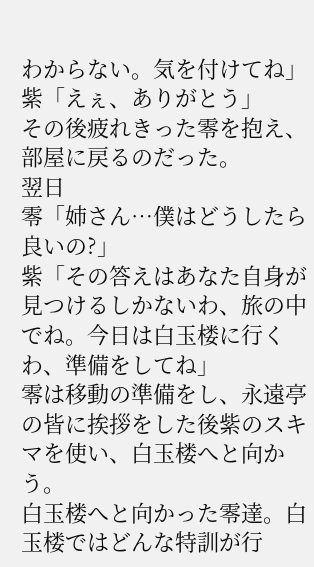わからない。気を付けてね」
紫「えぇ、ありがとう」
その後疲れきった零を抱え、部屋に戻るのだった。
翌日
零「姉さん…僕はどうしたら良いの?」
紫「その答えはあなた自身が見つけるしかないわ、旅の中でね。今日は白玉楼に行くわ、準備をしてね」
零は移動の準備をし、永遠亭の皆に挨拶をした後紫のスキマを使い、白玉楼へと向かう。
白玉楼へと向かった零達。白玉楼ではどんな特訓が行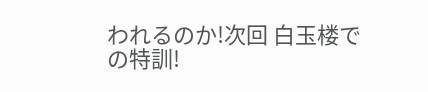われるのか!次回 白玉楼での特訓!